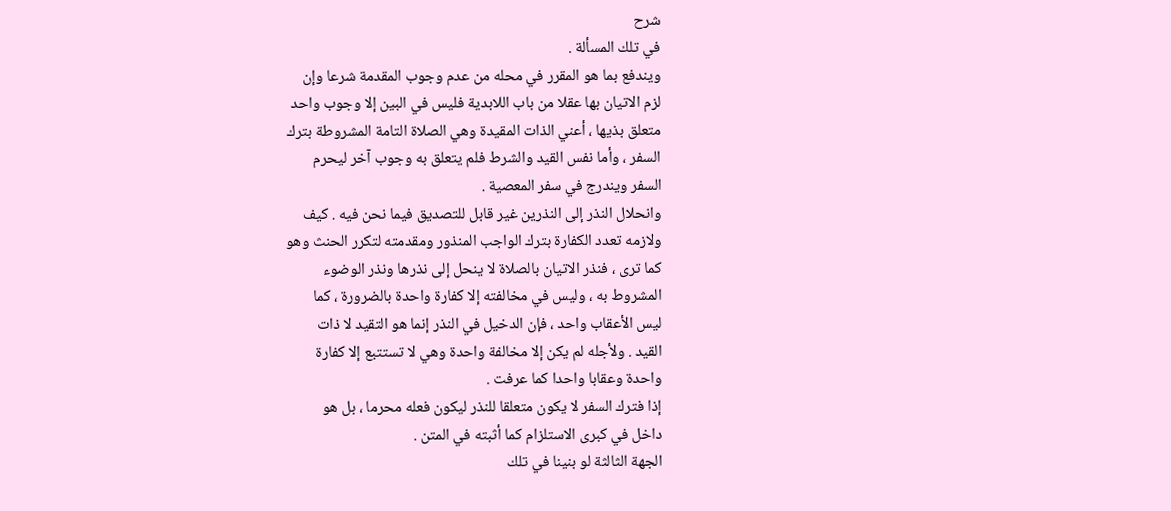شرح
في تلك المسألة .
ويندفع بما هو المقرر في محله من عدم وجوب المقدمة شرعا وإن
لزم الاتيان بها عقلا من باب اللابدية فليس في البين إلا وجوب واحد
متعلق بذيها ، أعني الذات المقيدة وهي الصلاة التامة المشروطة بترك
السفر ، وأما نفس القيد والشرط فلم يتعلق به وجوب آخر ليحرم
السفر ويندرج في سفر المعصية .
وانحلال النذر إلى النذرين غير قابل للتصديق فيما نحن فيه . كيف
ولازمه تعدد الكفارة بترك الواجب المنذور ومقدمته لتكرر الحنث وهو
كما ترى ، فنذر الاتيان بالصلاة لا ينحل إلى نذرها ونذر الوضوء
المشروط به ، وليس في مخالفته إلا كفارة واحدة بالضرورة ، كما
ليس الأعقاب واحد ، فإن الدخيل في النذر إنما هو التقيد لا ذات
القيد . ولأجله لم يكن إلا مخالفة واحدة وهي لا تستتبع إلا كفارة
واحدة وعقابا واحدا كما عرفت .
إذا فترك السفر لا يكون متعلقا للنذر ليكون فعله محرما ، بل هو
داخل في كبرى الاستلزام كما أثبته في المتن .
الجهة الثالثة لو بنينا في تلك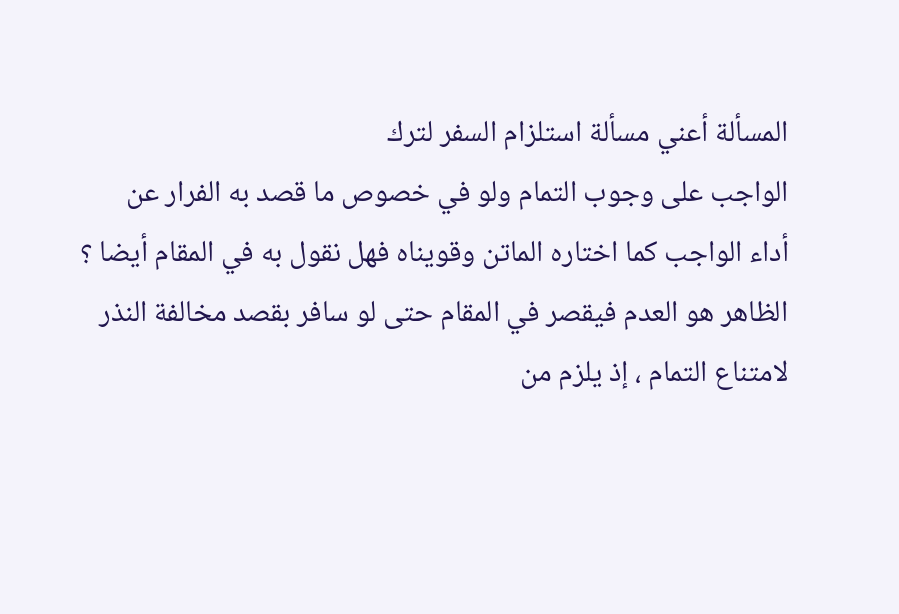المسألة أعني مسألة استلزام السفر لترك
الواجب على وجوب التمام ولو في خصوص ما قصد به الفرار عن
أداء الواجب كما اختاره الماتن وقويناه فهل نقول به في المقام أيضا ؟
الظاهر هو العدم فيقصر في المقام حتى لو سافر بقصد مخالفة النذر
لامتناع التمام ، إذ يلزم من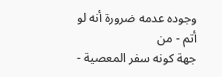وجوده عدمه ضرورة أنه لو أتم - من
جهة كونه سفر المعصية -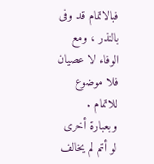فبالاتمام قد وفى بالنذر ، ومع الوفاء لا عصيان
فلا موضوع للاتمام .
وبعبارة أخرى لو أتم لم يخالف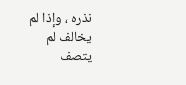نذره ، وإذا لم يخالف لم يتصف